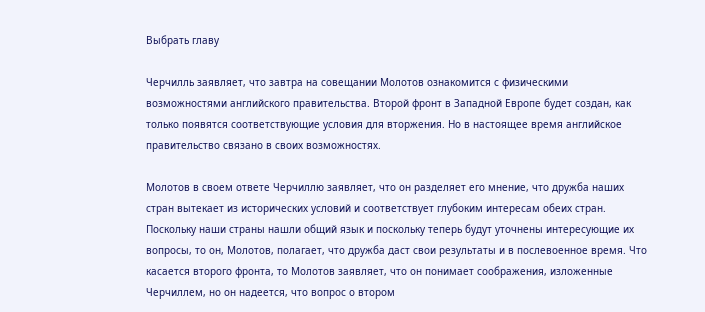Выбрать главу

Черчилль заявляет, что завтра на совещании Молотов ознакомится с физическими возможностями английского правительства. Второй фронт в Западной Европе будет создан, как только появятся соответствующие условия для вторжения. Но в настоящее время английское правительство связано в своих возможностях.

Молотов в своем ответе Черчиллю заявляет, что он разделяет его мнение, что дружба наших стран вытекает из исторических условий и соответствует глубоким интересам обеих стран. Поскольку наши страны нашли общий язык и поскольку теперь будут уточнены интересующие их вопросы, то он, Молотов, полагает, что дружба даст свои результаты и в послевоенное время. Что касается второго фронта, то Молотов заявляет, что он понимает соображения, изложенные Черчиллем, но он надеется, что вопрос о втором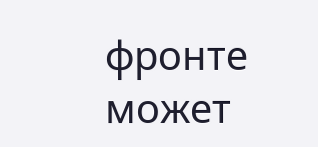фронте может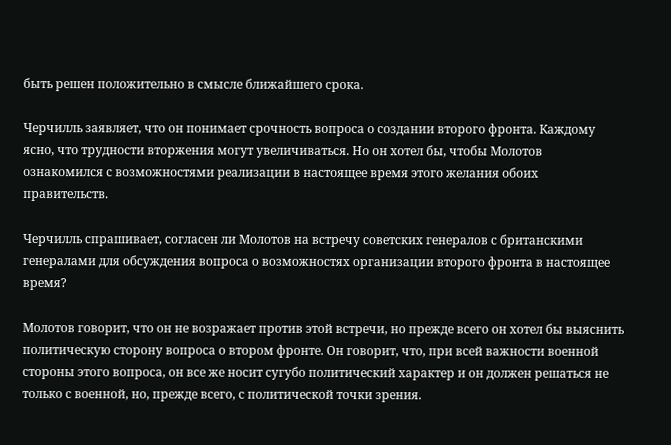быть решен положительно в смысле ближайшего срока.

Черчилль заявляет, что он понимает срочность вопроса о создании второго фронта. Каждому ясно, что трудности вторжения могут увеличиваться. Но он хотел бы, чтобы Молотов ознакомился с возможностями реализации в настоящее время этого желания обоих правительств.

Черчилль спрашивает, согласен ли Молотов на встречу советских генералов с британскими генералами для обсуждения вопроса о возможностях организации второго фронта в настоящее время?

Молотов говорит, что он не возражает против этой встречи, но прежде всего он хотел бы выяснить политическую сторону вопроса о втором фронте. Он говорит, что, при всей важности военной стороны этого вопроса, он все же носит сугубо политический характер и он должен решаться не только с военной, но, прежде всего, с политической точки зрения.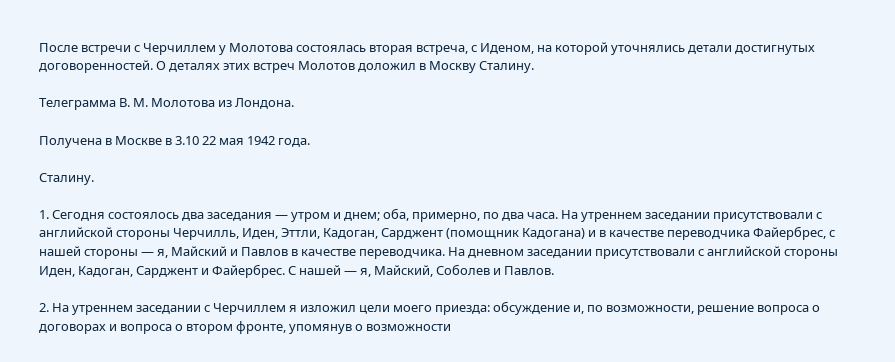После встречи с Черчиллем у Молотова состоялась вторая встреча, с Иденом, на которой уточнялись детали достигнутых договоренностей. О деталях этих встреч Молотов доложил в Москву Сталину.

Телеграмма В. М. Молотова из Лондона.

Получена в Москве в 3.10 22 мая 1942 года.

Сталину.

1. Сегодня состоялось два заседания — утром и днем; оба, примерно, по два часа. На утреннем заседании присутствовали с английской стороны Черчилль, Иден, Эттли, Кадоган, Сарджент (помощник Кадогана) и в качестве переводчика Файербрес, с нашей стороны — я, Майский и Павлов в качестве переводчика. На дневном заседании присутствовали с английской стороны Иден, Кадоган, Сарджент и Файербрес. С нашей — я, Майский, Соболев и Павлов.

2. На утреннем заседании с Черчиллем я изложил цели моего приезда: обсуждение и, по возможности, решение вопроса о договорах и вопроса о втором фронте, упомянув о возможности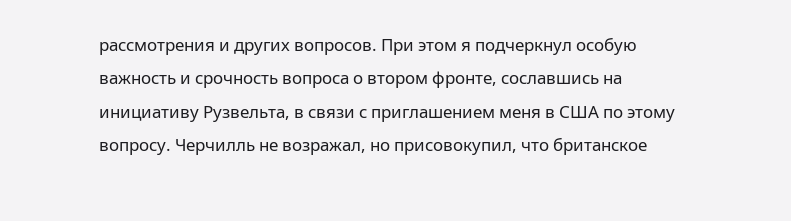рассмотрения и других вопросов. При этом я подчеркнул особую важность и срочность вопроса о втором фронте, сославшись на инициативу Рузвельта, в связи с приглашением меня в США по этому вопросу. Черчилль не возражал, но присовокупил, что британское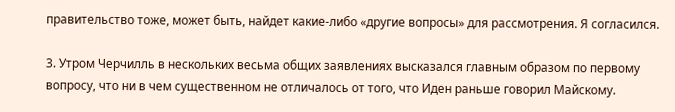правительство тоже, может быть, найдет какие-либо «другие вопросы» для рассмотрения. Я согласился.

3. Утром Черчилль в нескольких весьма общих заявлениях высказался главным образом по первому вопросу, что ни в чем существенном не отличалось от того, что Иден раньше говорил Майскому.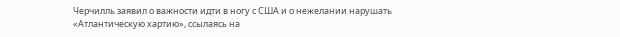Черчилль заявил о важности идти в ногу с США и о нежелании нарушать «Атлантическую хартию», ссылаясь на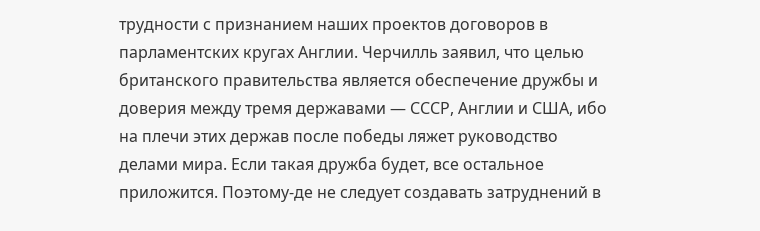трудности с признанием наших проектов договоров в парламентских кругах Англии. Черчилль заявил, что целью британского правительства является обеспечение дружбы и доверия между тремя державами — СССР, Англии и США, ибо на плечи этих держав после победы ляжет руководство делами мира. Если такая дружба будет, все остальное приложится. Поэтому-де не следует создавать затруднений в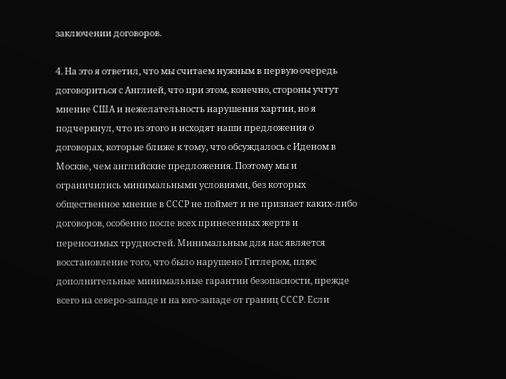заключении договоров.

4. На это я ответил, что мы считаем нужным в первую очередь договориться с Англией, что при этом, конечно, стороны учтут мнение США и нежелательность нарушения хартии, но я подчеркнул, что из этого и исходят наши предложения о договорах, которые ближе к тому, что обсуждалось с Иденом в Москве, чем английские предложения. Поэтому мы и ограничились минимальными условиями, без которых общественное мнение в СССР не поймет и не признает каких-либо договоров, особенно после всех принесенных жертв и переносимых трудностей. Минимальным для нас является восстановление того, что было нарушено Гитлером, плюс дополнительные минимальные гарантии безопасности, прежде всего на северо-западе и на юго-западе от границ СССР. Если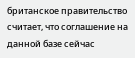британское правительство считает, что соглашение на данной базе сейчас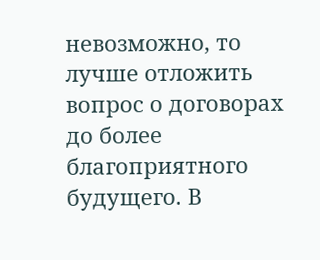невозможно, то лучше отложить вопрос о договорах до более благоприятного будущего. В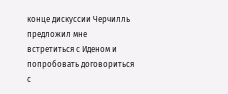конце дискуссии Черчилль предложил мне встретиться с Иденом и попробовать договориться с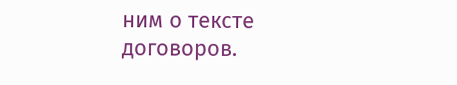ним о тексте договоров.